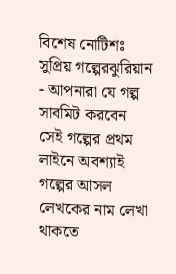বিশেষ নোটিশঃ সুপ্রিয় গল্পেরঝুরিয়ান - আপনারা যে গল্প সাবমিট করবেন সেই গল্পের প্রথম লাইনে অবশ্যাই গল্পের আসল লেখকের নাম লেখা থাকতে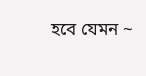হবে যেমন ~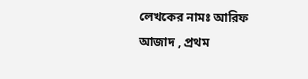লেখকের নামঃ আরিফ আজাদ , প্রথম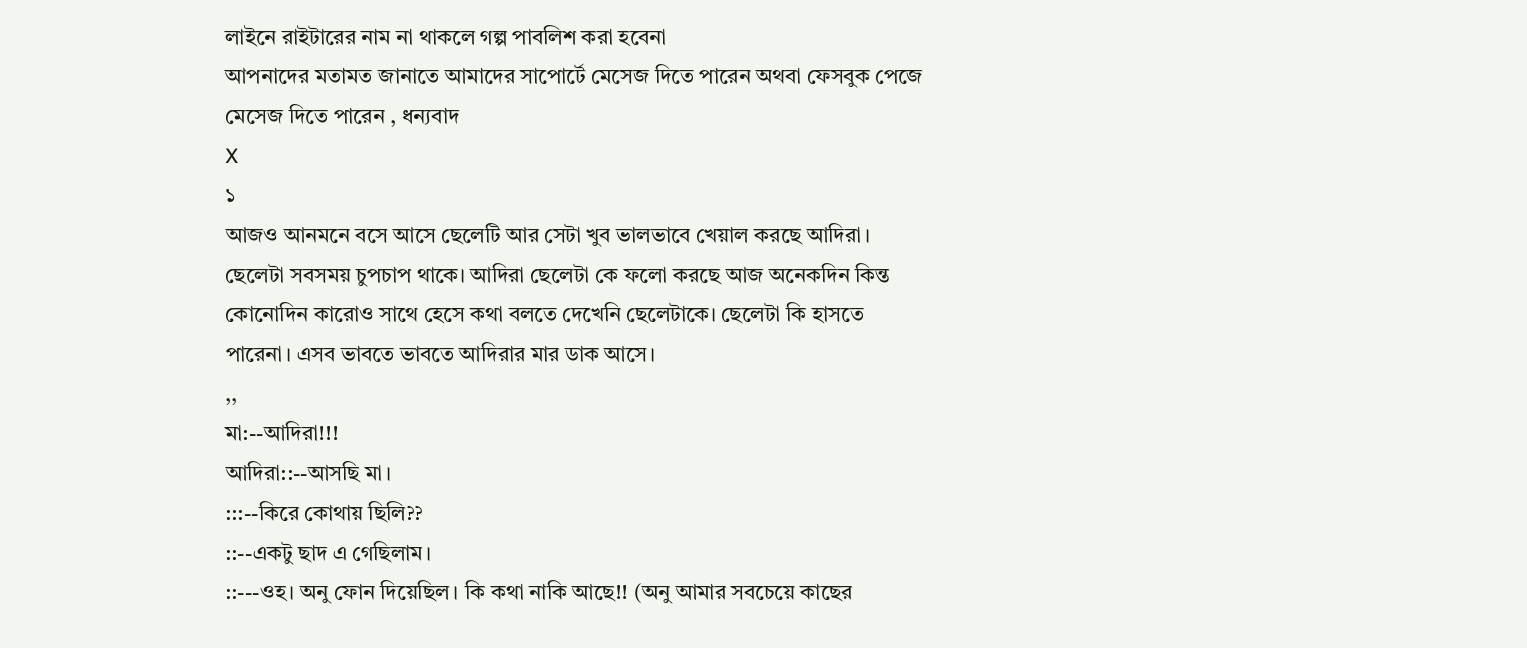লাইনে রাইটারের নাম না থাকলে গল্প পাবলিশ করা হবেনা
আপনাদের মতামত জানাতে আমাদের সাপোর্টে মেসেজ দিতে পারেন অথবা ফেসবুক পেজে মেসেজ দিতে পারেন , ধন্যবাদ
X
১
আজও আনমনে বসে আসে ছেলেটি আর সেটা খুব ভালভাবে খেয়াল করছে আদিরা। ছেলেটা সবসময় চুপচাপ থাকে। আদিরা ছেলেটা কে ফলো করছে আজ অনেকদিন কিন্ত কোনোদিন কারোও সাথে হেসে কথা বলতে দেখেনি ছেলেটাকে। ছেলেটা কি হাসতে পারেনা। এসব ভাবতে ভাবতে আদিরার মার ডাক আসে।
,,
মা:--আদিরা!!!
আদিরা::--আসছি মা।
:::--কিরে কোথায় ছিলি??
::--একটু ছাদ এ গেছিলাম।
::---ওহ। অনু ফোন দিয়েছিল। কি কথা নাকি আছে!! (অনু আমার সবচেয়ে কাছের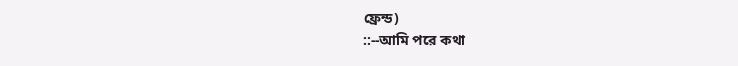ফ্রেন্ড)
::--আমি পরে কথা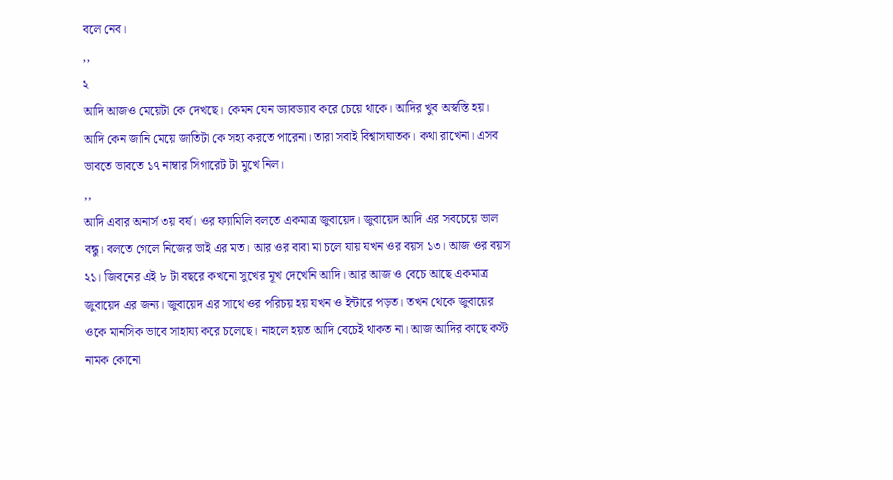বলে নেব।
,,
২
আদি আজও মেয়েটা কে দেখছে। কেমন যেন ড্যাবড্যাব করে চেয়ে থাকে। আদির খুব অস্বস্তি হয়। আদি কেন জানি মেয়ে জাতিটা কে সহ্য করতে পারেনা। তারা সবাই বিশ্বাসঘাতক। কথা রাখেনা। এসব ভাবতে ভাবতে ১৭ নাম্বার সিগারেট টা মুখে নিল।
,,
আদি এবার অনার্স ৩য় বর্ষ। ওর ফ্যামিলি বলতে একমাত্র জুবায়েদ। জুবায়েদ আদি এর সবচেয়ে ভাল বন্ধু। বলতে গেলে নিজের ভাই এর মত। আর ওর বাবা মা চলে যায় যখন ওর বয়স ১৩। আজ ওর বয়স ২১। জিবনের এই ৮ টা বছরে কখনো সুখের মূখ দেখেনি আদি। আর আজ ও বেচে আছে একমাত্র জুবায়েদ এর জন্য। জুবায়েদ এর সাথে ওর পরিচয় হয় যখন ও ইন্টারে পড়ত। তখন থেকে জুবায়ের ওকে মানসিক ভাবে সাহায্য করে চলেছে। নাহলে হয়ত আদি বেচেই থাকত না। আজ আদির কাছে কস্ট নামক কোনো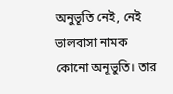অনুভূতি নেই, নেই ভালবাসা নামক কোনো অনূভুতি। তার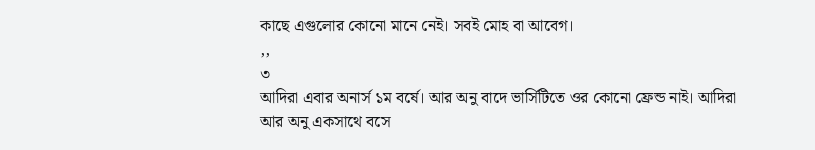কাছে এগুলোর কোনো মানে নেই। সবই মোহ বা আবেগ।
,,
৩
আদিরা এবার অনার্স ১ম বর্ষে। আর অনু বাদে ভার্সিটিতে ওর কোনো ফ্রেন্ড নাই। আদিরা আর অনু একসাথে বসে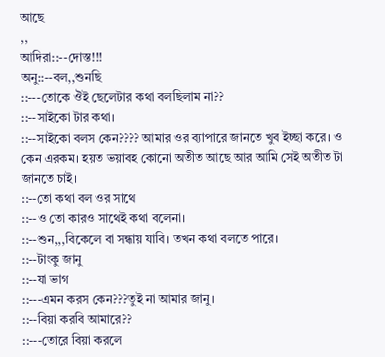আছে
,,
আদিরা::--দোস্ত!!!
অনু::--বল,,শুনছি
::---তোকে ঔই ছেলেটার কথা বলছিলাম না??
::--সাইকো টার কথা।
::--সাইকো বলস কেন???? আমার ওর ব্যাপারে জানতে খুব ইচ্ছা করে। ও কেন এরকম। হয়ত ভয়াবহ কোনো অতীত আছে আর আমি সেই অতীত টা জানতে চাই।
::--তো কথা বল ওর সাথে
::--ও তো কারও সাথেই কথা বলেনা।
::--শুন,,,বিকেলে বা সন্ধায় যাবি। তখন কথা বলতে পারে।
::--টাংকু জানু
::--যা ভাগ
::---এমন করস কেন???তুই না আমার জানু।
::--বিয়া করবি আমারে??
::---তোরে বিয়া করলে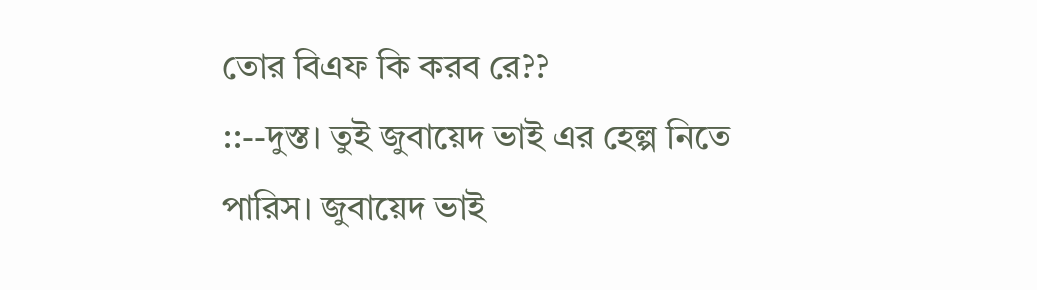তোর বিএফ কি করব রে??
::--দুস্ত। তুই জুবায়েদ ভাই এর হেল্প নিতে পারিস। জুবায়েদ ভাই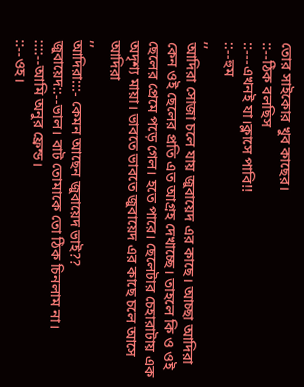তোর সাইকোর খুব কাছের।
::--ঠিক বলছিস
::---এখনই যা।ক্লাসে পাবি!!
::--হুম
,,
আদিরা সোজা চলে যায় জুবায়েদ এর কাছে। আচ্ছা আদিরা কেন ওই ছেলের প্রতি এত আগ্রহ দেখাচ্ছে। তাহলে কি ও ওই ছেলের প্রেমে পড়ে গেল। হতে পারে। ছেলেটার চেহারাটায় এক অদৃশ্য মায়া। ভাবতে ভাবতে জুবায়েদ এর কাছে চলে আসে আদিরা
,,
আদিরা:::- কেমন আছেন জুবায়েদ ভাই??
জুবায়েদ::--ভাল। বাট তোমাকে তো ঠিক চিনলাম না।
::::--আমি অনুর ফ্রেন্ড।
::--ওহ।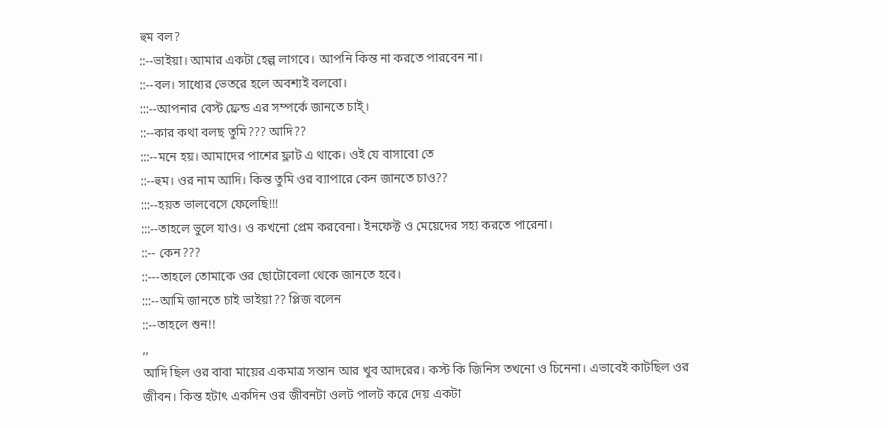হুম বল?
::--ভাইয়া। আমার একটা হেল্প লাগবে। আপনি কিন্ত না করতে পারবেন না।
::--বল। সাধ্যের ভেতরে হলে অবশ্যই বলবো।
:::--আপনার বেস্ট ফ্রেন্ড এর সম্পর্কে জানতে চাই্।
::--কার কথা বলছ তুমি??? আদি??
:::--মনে হয়। আমাদের পাশের ফ্লাট এ থাকে। ওই যে বাসাবো তে
::--হুম। ওর নাম আদি। কিন্ত তুমি ওর ব্যাপারে কেন জানতে চাও??
:::--হয়ত ভালবেসে ফেলেছি!!!
:::--তাহলে ভুলে যাও। ও কখনো প্রেম করবেনা। ইনফেক্ট ও মেয়েদের সহ্য করতে পারেনা।
::-- কেন???
::---তাহলে তোমাকে ওর ছোটোবেলা থেকে জানতে হবে।
:::--আমি জানতে চাই ভাইয়া?? প্লিজ বলেন
::--তাহলে শুন!!
,,
আদি ছিল ওর বাবা মায়ের একমাত্র সন্তান আর খুব আদরের। কস্ট কি জিনিস তখনো ও চিনেনা। এভাবেই কাটছিল ওর জীবন। কিন্ত হটাৎ একদিন ওর জীবনটা ওলট পালট করে দেয় একটা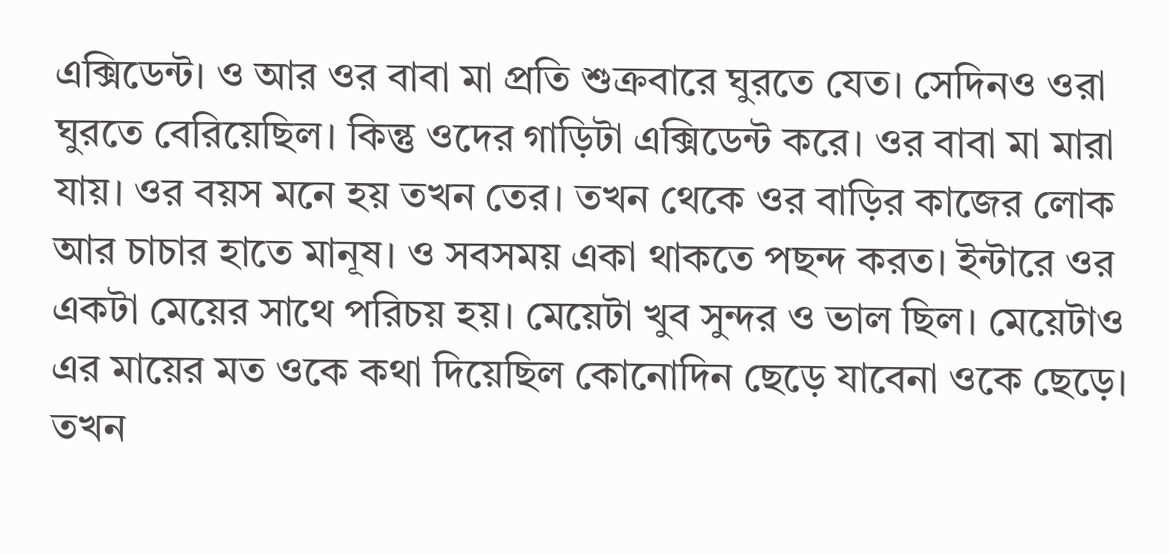এক্সিডেন্ট। ও আর ওর বাবা মা প্রতি শুক্রবারে ঘুরতে যেত। সেদিনও ওরা ঘুরতে বেরিয়েছিল। কিন্তু ওদের গাড়িটা এক্সিডেন্ট করে। ওর বাবা মা মারা যায়। ওর বয়স মনে হয় তখন তের। তখন থেকে ওর বাড়ির কাজের লোক আর চাচার হাতে মানূষ। ও সবসময় একা থাকতে পছন্দ করত। ইন্টারে ওর একটা মেয়ের সাথে পরিচয় হয়। মেয়েটা খুব সুন্দর ও ভাল ছিল। মেয়েটাও এর মায়ের মত ওকে কথা দিয়েছিল কোনোদিন ছেড়ে যাবেনা ওকে ছেড়ে। তখন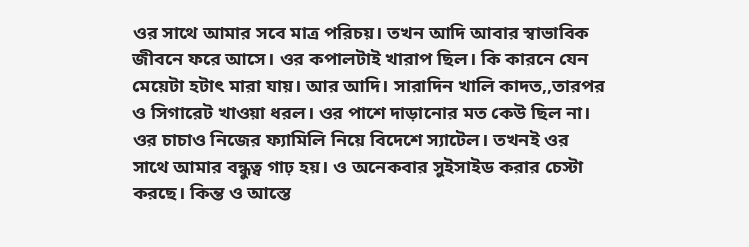ওর সাথে আমার সবে মাত্র পরিচয়। তখন আদি আবার স্বাভাবিক জীবনে ফরে আসে। ওর কপালটাই খারাপ ছিল। কি কারনে যেন মেয়েটা হটাৎ মারা যায়। আর আদি। সারাদিন খালি কাদত,,তারপর ও সিগারেট খাওয়া ধরল। ওর পাশে দাড়ানোর মত কেউ ছিল না। ওর চাচাও নিজের ফ্যামিলি নিয়ে বিদেশে স্যাটেল। তখনই ওর সাথে আমার বন্ধুত্ব গাঢ় হয়। ও অনেকবার সুইসাইড করার চেস্টা করছে। কিন্ত ও আস্তে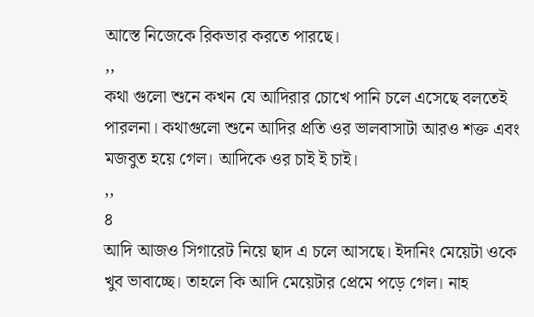আস্তে নিজেকে রিকভার করতে পারছে।
,,
কথা গুলো শুনে কখন যে আদিরার চোখে পানি চলে এসেছে বলতেই পারলনা। কথাগুলো শুনে আদির প্রতি ওর ভালবাসাটা আরও শক্ত এবং মজবুত হয়ে গেল। আদিকে ওর চাই ই চাই।
,,
৪
আদি আজও সিগারেট নিয়ে ছাদ এ চলে আসছে। ইদানিং মেয়েটা ওকে খুব ভাবাচ্ছে। তাহলে কি আদি মেয়েটার প্রেমে পড়ে গেল। নাহ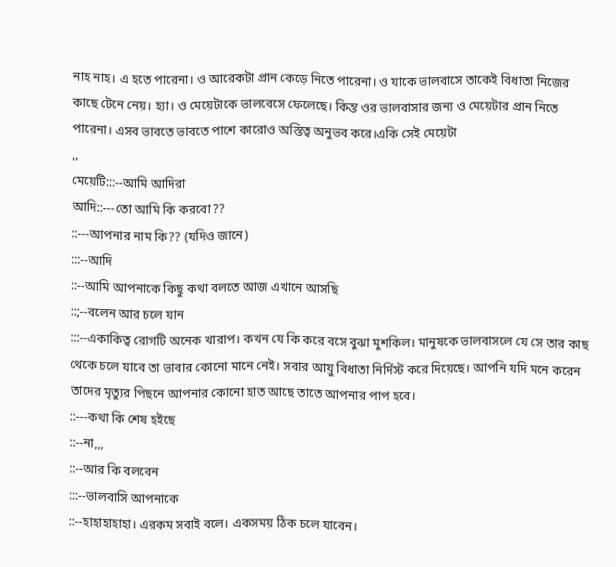নাহ নাহ। এ হতে পারেনা। ও আরেকটা প্রান কেড়ে নিতে পারেনা। ও যাকে ভালবাসে তাকেই বিধাতা নিজের কাছে টেনে নেয়। হ্যা। ও মেয়েটাকে ভালবেসে ফেলেছে। কিন্ত ওর ভালবাসার জন্য ও মেয়েটার প্রান নিতে পারেনা। এসব ভাবতে ভাবতে পাশে কারোও অস্তিত্ব অনুভব করে।একি সেই মেয়েটা
,,
মেয়েটি:::--আমি আদিরা
আদি::---তো আমি কি করবো??
::---আপনার নাম কি?? (যদিও জানে)
:::--আদি
::--আমি আপনাকে কিছু কথা বলতে আজ এখানে আসছি
::;--বলেন আর চলে যান
:::--একাকিত্ব রোগটি অনেক খারাপ। কখন যে কি করে বসে বুঝা মুশকিল। মানুষকে ভালবাসলে যে সে তার কাছ থেকে চলে যাবে তা ভাবার কোনো মানে নেই। সবার আয়ু বিধাতা নির্দিস্ট করে দিয়েছে। আপনি যদি মনে করেন তাদের মৃত্যুর পিছনে আপনার কোনো হাত আছে তাতে আপনার পাপ হবে।
::---কথা কি শেষ হইছে
::--না,,,
::--আর কি বলবেন
:::--ভালবাসি আপনাকে
::--হাহাহাহাহা। এরকম সবাই বলে। একসময় ঠিক চলে যাবেন।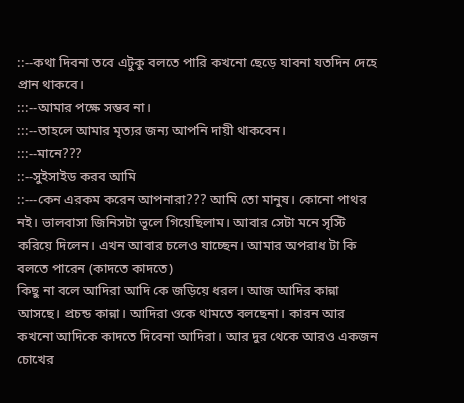::--কথা দিবনা তবে এটুকু বলতে পারি কখনো ছেড়ে যাবনা যতদিন দেহে প্রান থাকবে।
:::--আমার পক্ষে সম্ভব না।
:::--তাহলে আমার মৃত্যর জন্য আপনি দায়ী থাকবেন।
:::--মানে???
::--সুইসাইড করব আমি
::---কেন এরকম করেন আপনারা??? আমি তো মানুষ। কোনো পাথর নই। ভালবাসা জিনিসটা ভূলে গিয়েছিলাম। আবার সেটা মনে সৃস্টি করিয়ে দিলেন। এখন আবার চলেও যাচ্ছেন। আমার অপরাধ টা কি বলতে পারেন (কাদতে কাদতে)
কিছু না বলে আদিরা আদি কে জড়িয়ে ধরল। আজ আদির কান্না আসছে। প্রচন্ড কান্না। আদিরা ওকে থামতে বলছেনা। কারন আর কখনো আদিকে কাদতে দিবেনা আদিরা। আর দুর থেকে আরও একজন চোখের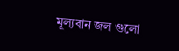মূল্যবান জল গুলো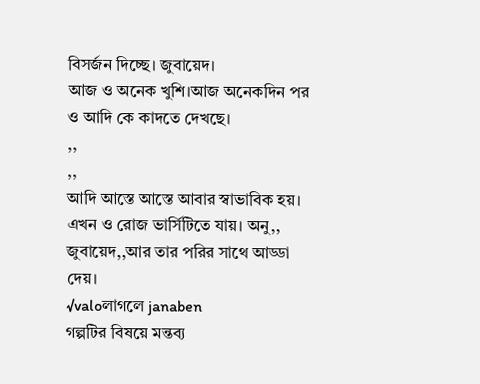বিসর্জন দিচ্ছে। জুবায়েদ।
আজ ও অনেক খুশি।আজ অনেকদিন পর ও আদি কে কাদতে দেখছে।
,,
,,
আদি আস্তে আস্তে আবার স্বাভাবিক হয়। এখন ও রোজ ভার্সিটিতে যায়। অনু,, জুবায়েদ,,আর তার পরির সাথে আড্ডা দেয়।
√valoলাগলে janaben
গল্পটির বিষয়ে মন্তব্য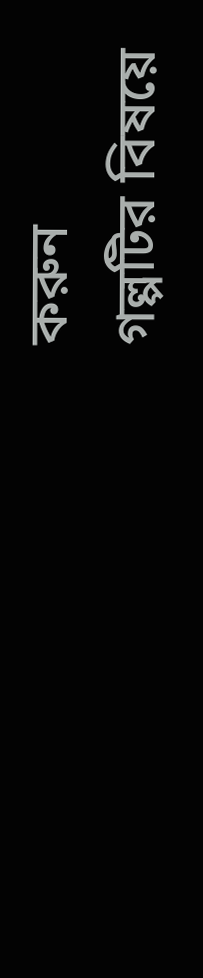করুন
গল্পটির বিষয়ে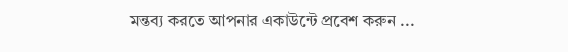মন্তব্য করতে আপনার একাউন্টে প্রবেশ করুন ...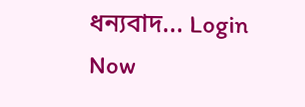ধন্যবাদ... Login Now